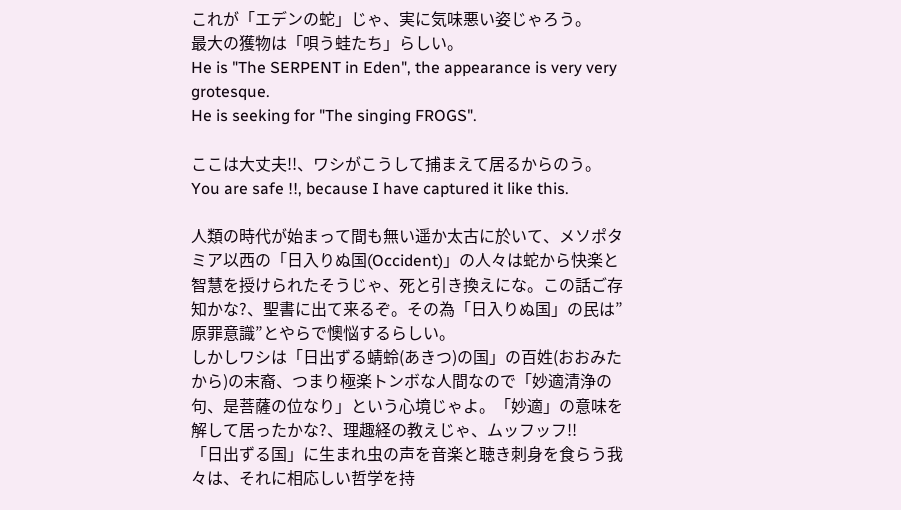これが「エデンの蛇」じゃ、実に気味悪い姿じゃろう。
最大の獲物は「唄う蛙たち」らしい。
He is "The SERPENT in Eden", the appearance is very very grotesque.
He is seeking for "The singing FROGS".

ここは大丈夫!!、ワシがこうして捕まえて居るからのう。
You are safe !!, because I have captured it like this.

人類の時代が始まって間も無い遥か太古に於いて、メソポタミア以西の「日入りぬ国(Occident)」の人々は蛇から快楽と智慧を授けられたそうじゃ、死と引き換えにな。この話ご存知かな?、聖書に出て来るぞ。その為「日入りぬ国」の民は”原罪意識”とやらで懊悩するらしい。
しかしワシは「日出ずる蜻蛉(あきつ)の国」の百姓(おおみたから)の末裔、つまり極楽トンボな人間なので「妙適清浄の句、是菩薩の位なり」という心境じゃよ。「妙適」の意味を解して居ったかな?、理趣経の教えじゃ、ムッフッフ!!
「日出ずる国」に生まれ虫の声を音楽と聴き刺身を食らう我々は、それに相応しい哲学を持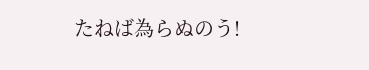たねば為らぬのう!